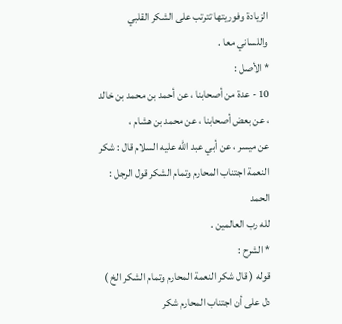الزيادة وفوريتها تترتب على الشكر القلبي واللساني معا .
* الأصل :
10 - عدة من أصحابنا ، عن أحمد بن محمد بن خالد ، عن بعض أصحابنا ، عن محمد بن هشام ،
عن ميسر ، عن أبي عبد الله عليه السلام قال : شكر النعمة اجتناب المحارم وتمام الشكر قول الرجل : الحمد
لله رب العالمين .
* الشرح :
قوله ( قال شكر النعمة المحارم وتمام الشكر الخ ) دل على أن اجتناب المحارم شكر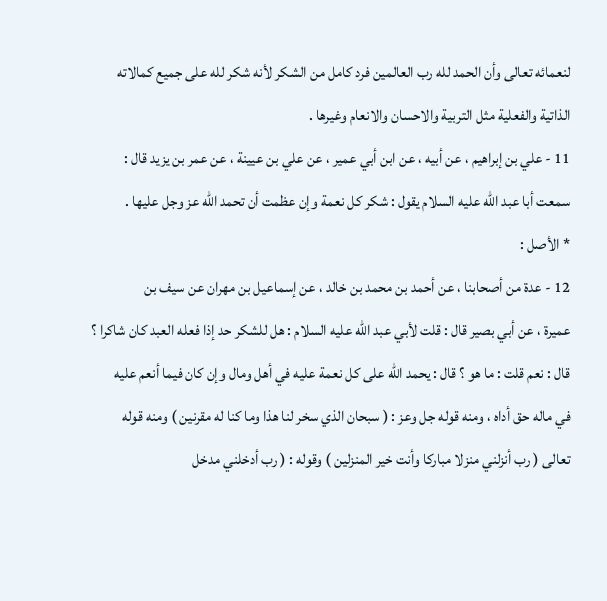لنعمائه تعالى وأن الحمد لله رب العالمين فرد كامل من الشكر لأنه شكر لله على جميع كمالاته
الذاتية والفعلية مثل التربية والاحسان والانعام وغيرها .
11 - علي بن إبراهيم ، عن أبيه ، عن ابن أبي عمير ، عن علي بن عيينة ، عن عمر بن يزيد قال :
سمعت أبا عبد الله عليه السلام يقول : شكر كل نعمة وإن عظمت أن تحمد الله عز وجل عليها .
* الأصل :
12 - عدة من أصحابنا ، عن أحمد بن محمد بن خالد ، عن إسماعيل بن مهران عن سيف بن
عميرة ، عن أبي بصير قال : قلت لأبي عبد الله عليه السلام : هل للشكر حد إذا فعله العبد كان شاكرا ؟
قال : نعم قلت : ما هو ؟ قال : يحمد الله على كل نعمة عليه في أهل ومال وإن كان فيما أنعم عليه
في ماله حق أداه ، ومنه قوله جل وعز : ( سبحان الذي سخر لنا هذا وما كنا له مقرنين ) ومنه قوله
تعالى ( رب أنزلني منزلا مباركا وأنت خير المنزلين ) وقوله : ( رب أدخلني مدخل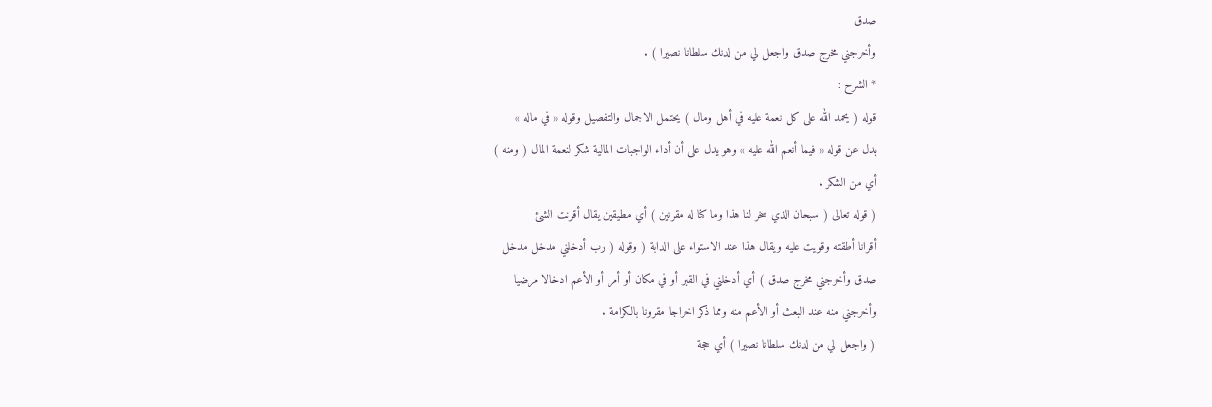صدق
وأخرجني مخرج صدق واجعل لي من لدنك سلطانا نصيرا ) .
* الشرح :
قوله ( يحمد الله على كل نعمة عليه في أهل ومال ) يحتمل الاجمال والتفصيل وقوله « في ماله »
بدل عن قوله « فيما أنعم الله عليه » وهو يدل على أن أداء الواجبات المالية شكر لنعمة المال ( ومنه )
أي من الشكر .
( قوله تعالى ( سبحان الذي سخر لنا هذا وما كنا له مقرنين ) أي مطيقين يقال أقرنت الشئ
أقرانا أطقته وقويت عليه ويقال هذا عند الاستواء على الدابة ( وقوله ( رب أدخلني مدخل مدخل
صدق وأخرجني مخرج صدق ) أي أدخلني في القبر أو في مكان أو أمر أو الأعم ادخالا مرضيا
وأخرجني منه عند البعث أو الأعم منه ومما ذكر اخراجا مقرونا بالكرامة .
( واجعل لي من لدنك سلطانا نصيرا ) أي حجة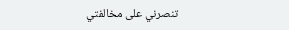تنصرني على مخالفتي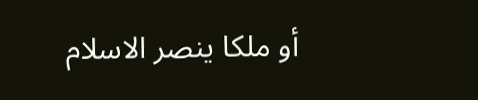أو ملكا ينصر الاسلام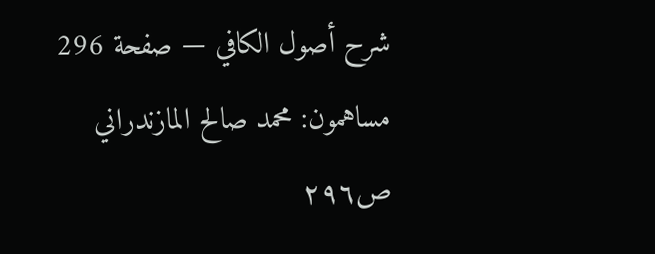شرح أصول الكافي — صفحة 296
مساهمون: محمد صالح المازندراني
ص٢٩٦